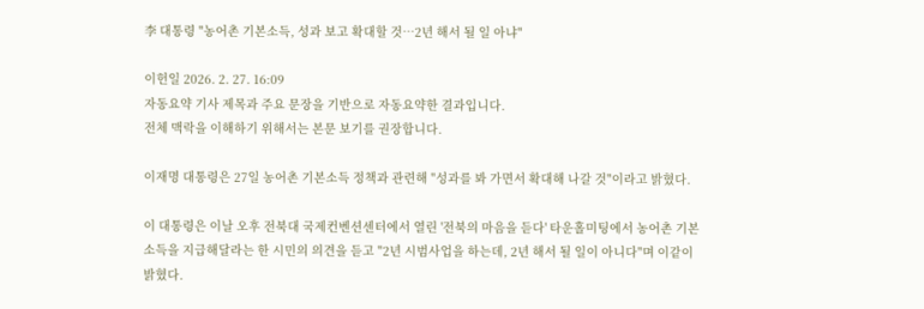李 대통령 "농어촌 기본소득, 성과 보고 확대할 것…2년 해서 될 일 아냐"

이헌일 2026. 2. 27. 16:09
자동요약 기사 제목과 주요 문장을 기반으로 자동요약한 결과입니다.
전체 맥락을 이해하기 위해서는 본문 보기를 권장합니다.

이재명 대통령은 27일 농어촌 기본소득 정책과 관련해 "성과를 봐 가면서 확대해 나갈 것"이라고 밝혔다.

이 대통령은 이날 오후 전북대 국제컨벤션센터에서 열린 '전북의 마음을 듣다' 타운홀미팅에서 농어촌 기본소득을 지급해달라는 한 시민의 의견을 듣고 "2년 시범사업을 하는데, 2년 해서 될 일이 아니다"며 이같이 밝혔다.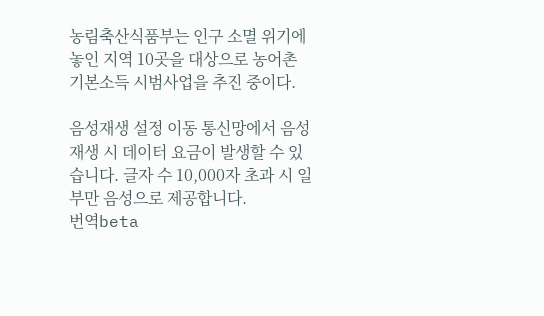농림축산식품부는 인구 소멸 위기에 놓인 지역 10곳을 대상으로 농어촌 기본소득 시범사업을 추진 중이다.

음성재생 설정 이동 통신망에서 음성 재생 시 데이터 요금이 발생할 수 있습니다. 글자 수 10,000자 초과 시 일부만 음성으로 제공합니다.
번역beta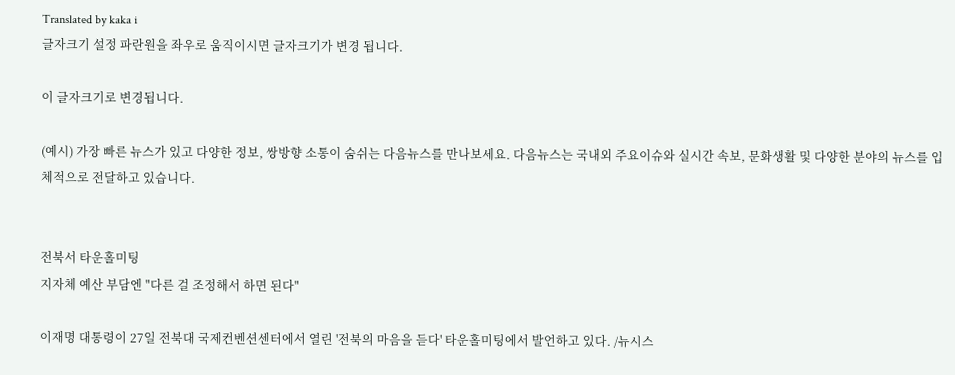Translated by kaka i
글자크기 설정 파란원을 좌우로 움직이시면 글자크기가 변경 됩니다.

이 글자크기로 변경됩니다.

(예시) 가장 빠른 뉴스가 있고 다양한 정보, 쌍방향 소통이 숨쉬는 다음뉴스를 만나보세요. 다음뉴스는 국내외 주요이슈와 실시간 속보, 문화생활 및 다양한 분야의 뉴스를 입체적으로 전달하고 있습니다.


전북서 타운홀미팅
지자체 예산 부담엔 "다른 걸 조정해서 하면 된다"

이재명 대통령이 27일 전북대 국제컨벤션센터에서 열린 '전북의 마음을 듣다' 타운홀미팅에서 발언하고 있다. /뉴시스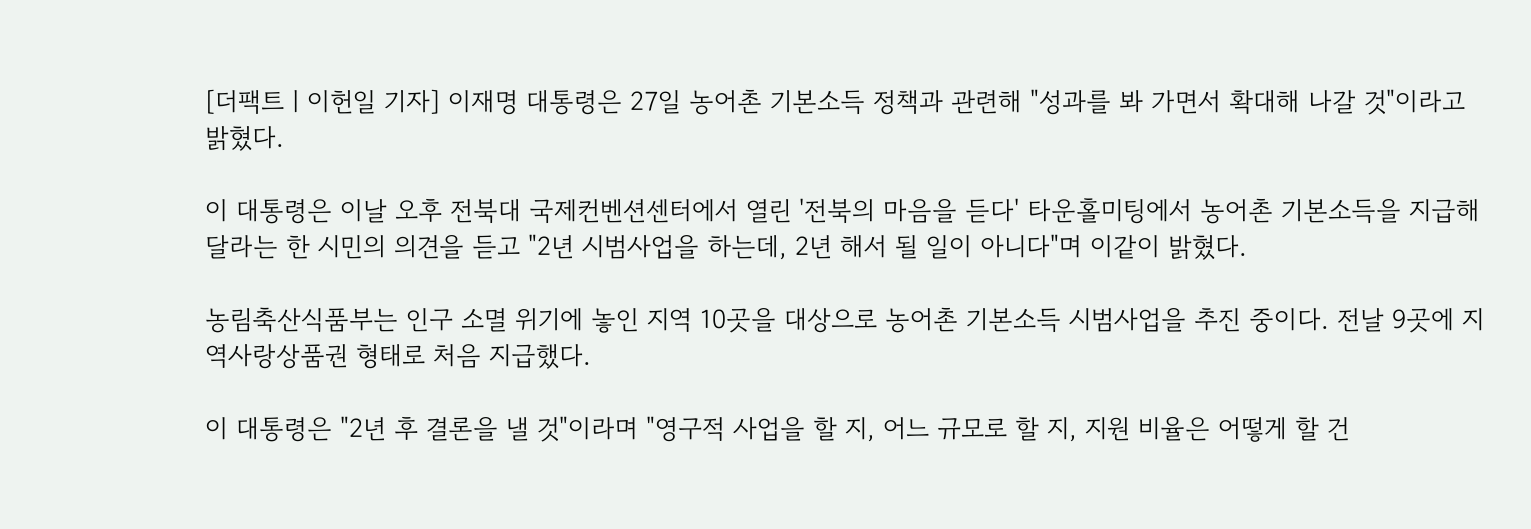[더팩트ㅣ이헌일 기자] 이재명 대통령은 27일 농어촌 기본소득 정책과 관련해 "성과를 봐 가면서 확대해 나갈 것"이라고 밝혔다.

이 대통령은 이날 오후 전북대 국제컨벤션센터에서 열린 '전북의 마음을 듣다' 타운홀미팅에서 농어촌 기본소득을 지급해달라는 한 시민의 의견을 듣고 "2년 시범사업을 하는데, 2년 해서 될 일이 아니다"며 이같이 밝혔다.

농림축산식품부는 인구 소멸 위기에 놓인 지역 10곳을 대상으로 농어촌 기본소득 시범사업을 추진 중이다. 전날 9곳에 지역사랑상품권 형태로 처음 지급했다.

이 대통령은 "2년 후 결론을 낼 것"이라며 "영구적 사업을 할 지, 어느 규모로 할 지, 지원 비율은 어떻게 할 건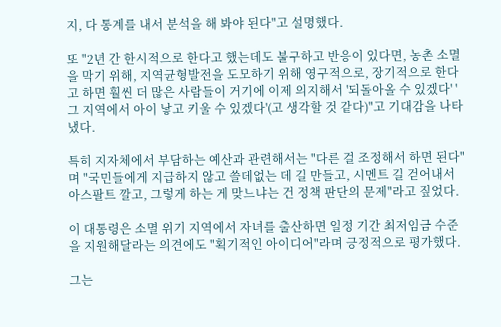지, 다 통계를 내서 분석을 해 봐야 된다"고 설명했다.

또 "2년 간 한시적으로 한다고 했는데도 불구하고 반응이 있다면, 농촌 소멸을 막기 위해, 지역균형발전을 도모하기 위해 영구적으로, 장기적으로 한다고 하면 훨씬 더 많은 사람들이 거기에 이제 의지해서 '되돌아올 수 있겠다' '그 지역에서 아이 낳고 키울 수 있겠다'(고 생각할 것 같다)"고 기대감을 나타냈다.

특히 지자체에서 부담하는 예산과 관련해서는 "다른 걸 조정해서 하면 된다"며 "국민들에게 지급하지 않고 쓸데없는 데 길 만들고, 시멘트 길 걷어내서 아스팔트 깔고, 그렇게 하는 게 맞느냐는 건 정책 판단의 문제"라고 짚었다.

이 대통령은 소멸 위기 지역에서 자녀를 출산하면 일정 기간 최저임금 수준을 지원해달라는 의견에도 "획기적인 아이디어"라며 긍정적으로 평가했다.

그는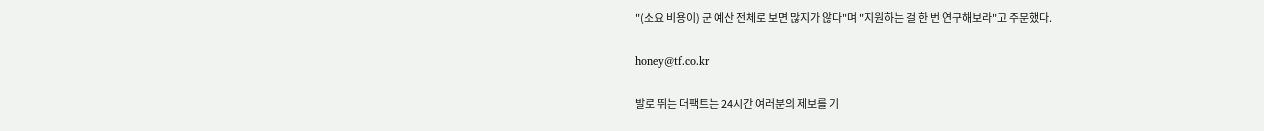"(소요 비용이) 군 예산 전체로 보면 많지가 않다"며 "지원하는 걸 한 번 연구해보라"고 주문했다.

honey@tf.co.kr

발로 뛰는 더팩트는 24시간 여러분의 제보를 기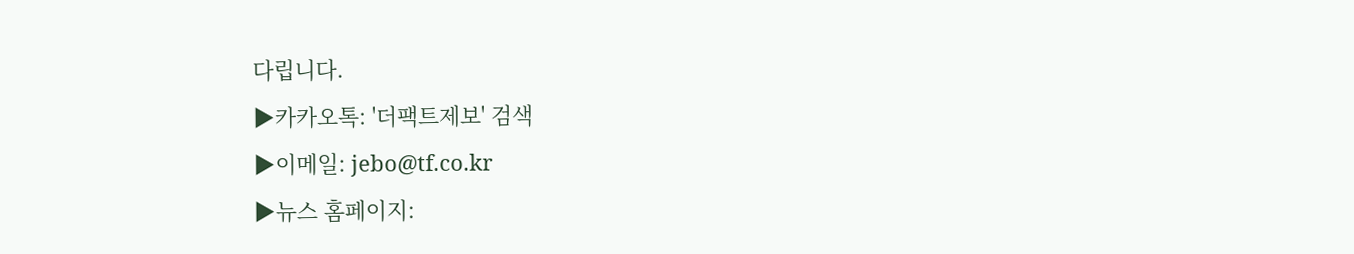다립니다.
▶카카오톡: '더팩트제보' 검색
▶이메일: jebo@tf.co.kr
▶뉴스 홈페이지: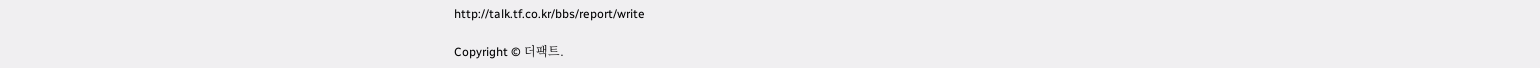http://talk.tf.co.kr/bbs/report/write

Copyright © 더팩트.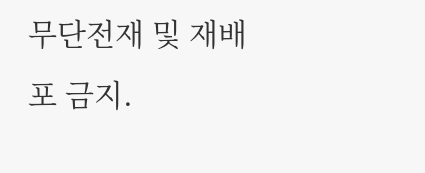무단전재 및 재배포 금지.